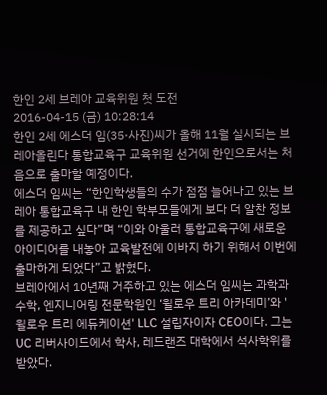한인 2세 브레아 교육위원 첫 도전
2016-04-15 (금) 10:28:14
한인 2세 에스더 임(35·사진)씨가 올해 11월 실시되는 브레아올린다 통합교육구 교육위원 선거에 한인으로서는 처음으로 출마할 예정이다.
에스더 임씨는 “한인학생들의 수가 점점 늘어나고 있는 브레아 통합교육구 내 한인 학부모들에게 보다 더 알찬 정보를 제공하고 싶다”며 “이와 아울러 통합교육구에 새로운 아이디어를 내놓아 교육발전에 이바지 하기 위해서 이번에 출마하게 되었다”고 밝혔다.
브레아에서 10년째 거주하고 있는 에스더 임씨는 과학과 수학, 엔지니어링 전문학원인 ‘윌로우 트리 아카데미’와 '윌로우 트리 에듀케이션' LLC 설립자이자 CEO이다. 그는 UC 리버사이드에서 학사, 레드랜즈 대학에서 석사학위를 받았다.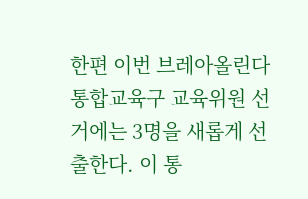한편 이번 브레아올린다 통합교육구 교육위원 선거에는 3명을 새롭게 선출한다. 이 통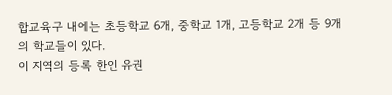합교육구 내에는 초등학교 6개, 중학교 1개, 고등학교 2개 등 9개의 학교들이 있다.
이 지역의 등록 한인 유권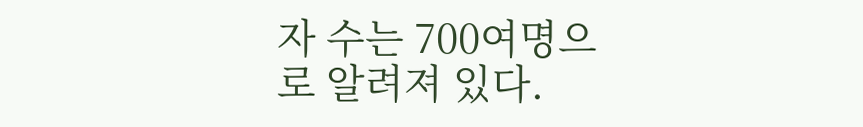자 수는 700여명으로 알려져 있다.